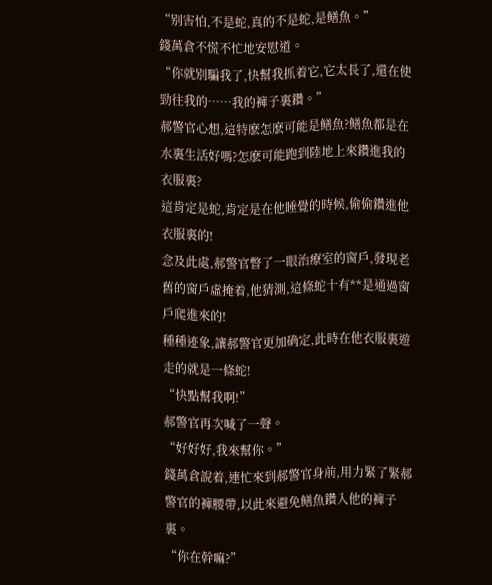“别害怕,不是蛇,真的不是蛇,是鳝魚。”
錢萬倉不慌不忙地安慰道。
“你就别騙我了,快幫我抓着它,它太長了,還在使勁往我的……我的褲子裏鑽。”
郝警官心想,這特麽怎麽可能是鳝魚?鳝魚都是在水裏生活好嗎?怎麽可能跑到陸地上來鑽進我的衣服裏?
這肯定是蛇,肯定是在他睡覺的時候,偷偷鑽進他衣服裏的!
念及此處,郝警官瞥了一眼治療室的窗戶,發現老舊的窗戶虛掩着,他猜測,這條蛇十有**是通過窗戶爬進來的!
種種迹象,讓郝警官更加确定,此時在他衣服裏遊走的就是一條蛇!
“快點幫我啊!”
郝警官再次喊了一聲。
“好好好,我來幫你。”
錢萬倉說着,連忙來到郝警官身前,用力緊了緊郝警官的褲腰帶,以此來避免鳝魚鑽入他的褲子裏。
“你在幹嘛?”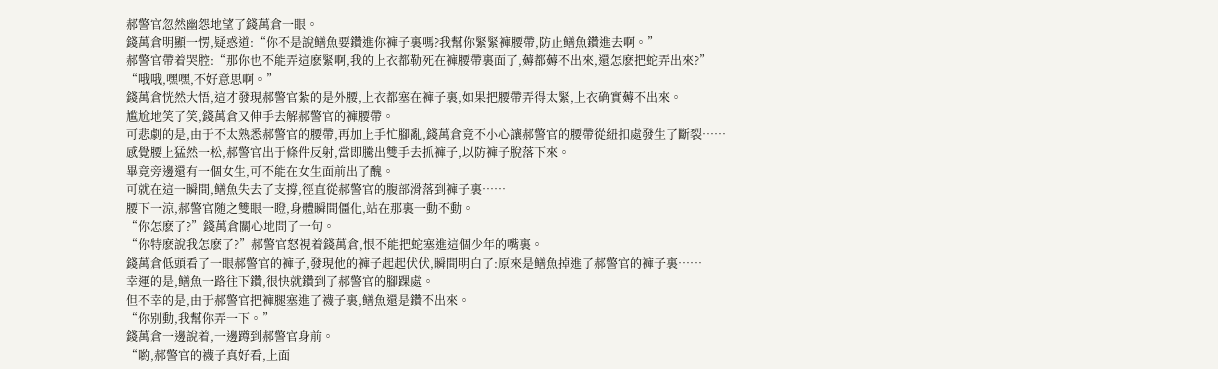郝警官忽然幽怨地望了錢萬倉一眼。
錢萬倉明顯一愣,疑惑道:“你不是說鳝魚要鑽進你褲子裏嗎?我幫你緊緊褲腰帶,防止鳝魚鑽進去啊。”
郝警官帶着哭腔:“那你也不能弄這麽緊啊,我的上衣都勒死在褲腰帶裏面了,薅都薅不出來,還怎麽把蛇弄出來?”
“哦哦,嘿嘿,不好意思啊。”
錢萬倉恍然大悟,這才發現郝警官紮的是外腰,上衣都塞在褲子裏,如果把腰帶弄得太緊,上衣确實薅不出來。
尴尬地笑了笑,錢萬倉又伸手去解郝警官的褲腰帶。
可悲劇的是,由于不太熟悉郝警官的腰帶,再加上手忙腳亂,錢萬倉竟不小心讓郝警官的腰帶從紐扣處發生了斷裂……
感覺腰上猛然一松,郝警官出于條件反射,當即騰出雙手去抓褲子,以防褲子脫落下來。
畢竟旁邊還有一個女生,可不能在女生面前出了醜。
可就在這一瞬間,鳝魚失去了支撐,徑直從郝警官的腹部滑落到褲子裏……
腰下一涼,郝警官随之雙眼一瞪,身體瞬間僵化,站在那裏一動不動。
“你怎麽了?”錢萬倉關心地問了一句。
“你特麽說我怎麽了?”郝警官怒視着錢萬倉,恨不能把蛇塞進這個少年的嘴裏。
錢萬倉低頭看了一眼郝警官的褲子,發現他的褲子起起伏伏,瞬間明白了:原來是鳝魚掉進了郝警官的褲子裏……
幸運的是,鳝魚一路往下鑽,很快就鑽到了郝警官的腳踝處。
但不幸的是,由于郝警官把褲腿塞進了襪子裏,鳝魚還是鑽不出來。
“你别動,我幫你弄一下。”
錢萬倉一邊說着,一邊蹲到郝警官身前。
“喲,郝警官的襪子真好看,上面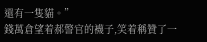還有一隻貓。”
錢萬倉望着郝警官的襪子,笑着稱贊了一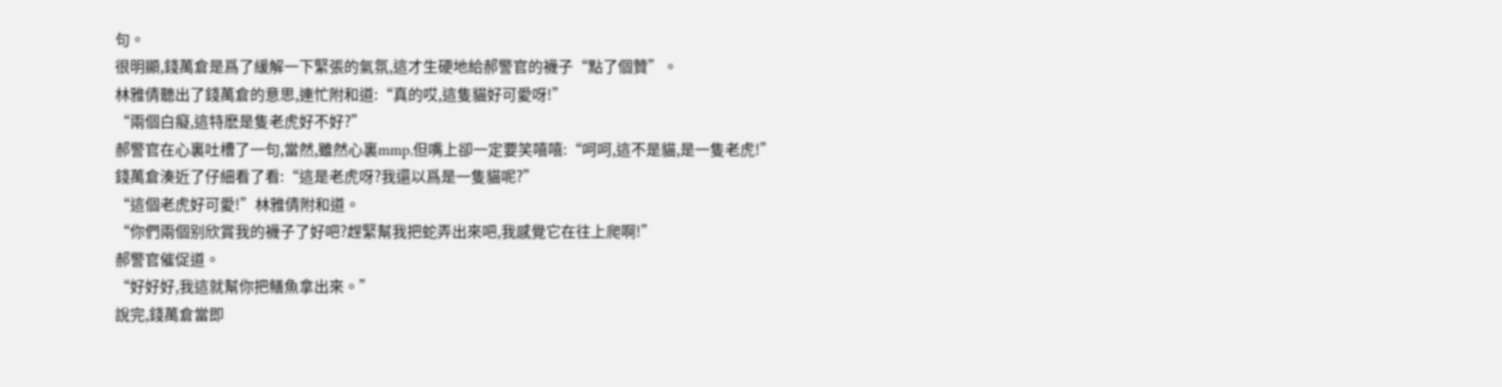句。
很明顯,錢萬倉是爲了緩解一下緊張的氣氛,這才生硬地給郝警官的襪子“點了個贊”。
林雅倩聽出了錢萬倉的意思,連忙附和道:“真的哎,這隻貓好可愛呀!”
“兩個白癡,這特麽是隻老虎好不好?”
郝警官在心裏吐槽了一句,當然,雖然心裏mmp,但嘴上卻一定要笑嘻嘻:“呵呵,這不是貓,是一隻老虎!”
錢萬倉湊近了仔細看了看:“這是老虎呀?我還以爲是一隻貓呢?”
“這個老虎好可愛!”林雅倩附和道。
“你們兩個别欣賞我的襪子了好吧?趕緊幫我把蛇弄出來吧,我感覺它在往上爬啊!”
郝警官催促道。
“好好好,我這就幫你把鳝魚拿出來。”
說完,錢萬倉當即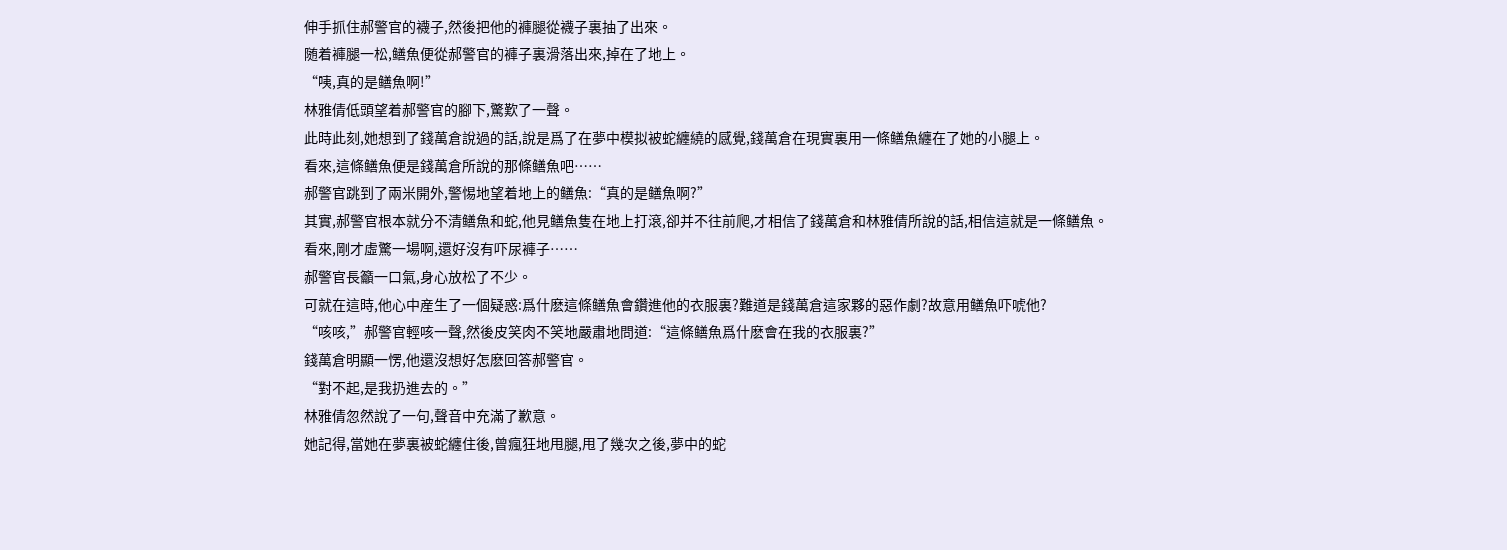伸手抓住郝警官的襪子,然後把他的褲腿從襪子裏抽了出來。
随着褲腿一松,鳝魚便從郝警官的褲子裏滑落出來,掉在了地上。
“咦,真的是鳝魚啊!”
林雅倩低頭望着郝警官的腳下,驚歎了一聲。
此時此刻,她想到了錢萬倉說過的話,說是爲了在夢中模拟被蛇纏繞的感覺,錢萬倉在現實裏用一條鳝魚纏在了她的小腿上。
看來,這條鳝魚便是錢萬倉所說的那條鳝魚吧……
郝警官跳到了兩米開外,警惕地望着地上的鳝魚:“真的是鳝魚啊?”
其實,郝警官根本就分不清鳝魚和蛇,他見鳝魚隻在地上打滾,卻并不往前爬,才相信了錢萬倉和林雅倩所說的話,相信這就是一條鳝魚。
看來,剛才虛驚一場啊,還好沒有吓尿褲子……
郝警官長籲一口氣,身心放松了不少。
可就在這時,他心中産生了一個疑惑:爲什麽這條鳝魚會鑽進他的衣服裏?難道是錢萬倉這家夥的惡作劇?故意用鳝魚吓唬他?
“咳咳,”郝警官輕咳一聲,然後皮笑肉不笑地嚴肅地問道:“這條鳝魚爲什麽會在我的衣服裏?”
錢萬倉明顯一愣,他還沒想好怎麽回答郝警官。
“對不起,是我扔進去的。”
林雅倩忽然說了一句,聲音中充滿了歉意。
她記得,當她在夢裏被蛇纏住後,曾瘋狂地甩腿,甩了幾次之後,夢中的蛇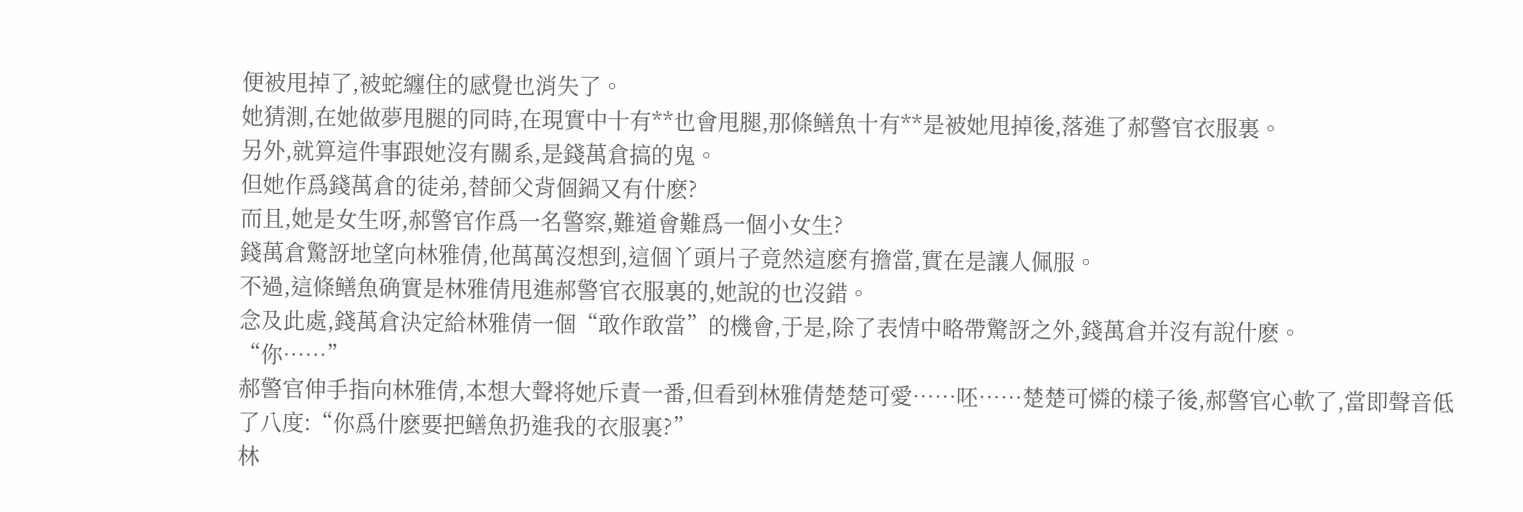便被甩掉了,被蛇纏住的感覺也消失了。
她猜測,在她做夢甩腿的同時,在現實中十有**也會甩腿,那條鳝魚十有**是被她甩掉後,落進了郝警官衣服裏。
另外,就算這件事跟她沒有關系,是錢萬倉搞的鬼。
但她作爲錢萬倉的徒弟,替師父背個鍋又有什麽?
而且,她是女生呀,郝警官作爲一名警察,難道會難爲一個小女生?
錢萬倉驚訝地望向林雅倩,他萬萬沒想到,這個丫頭片子竟然這麽有擔當,實在是讓人佩服。
不過,這條鳝魚确實是林雅倩甩進郝警官衣服裏的,她說的也沒錯。
念及此處,錢萬倉決定給林雅倩一個“敢作敢當”的機會,于是,除了表情中略帶驚訝之外,錢萬倉并沒有說什麽。
“你……”
郝警官伸手指向林雅倩,本想大聲将她斥責一番,但看到林雅倩楚楚可愛……呸……楚楚可憐的樣子後,郝警官心軟了,當即聲音低了八度:“你爲什麽要把鳝魚扔進我的衣服裏?”
林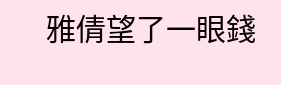雅倩望了一眼錢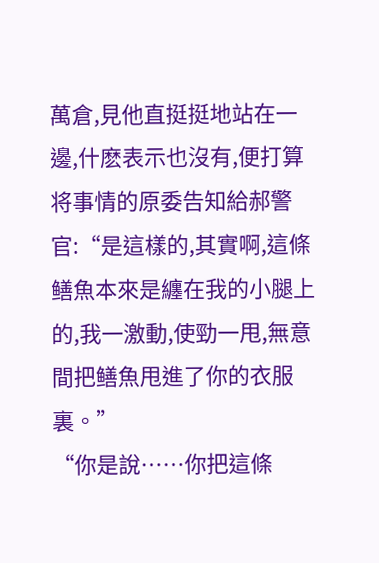萬倉,見他直挺挺地站在一邊,什麽表示也沒有,便打算将事情的原委告知給郝警官:“是這樣的,其實啊,這條鳝魚本來是纏在我的小腿上的,我一激動,使勁一甩,無意間把鳝魚甩進了你的衣服裏。”
“你是說……你把這條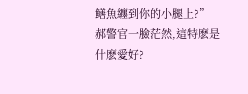鳝魚纏到你的小腿上?”
郝警官一臉茫然,這特麽是什麽愛好?